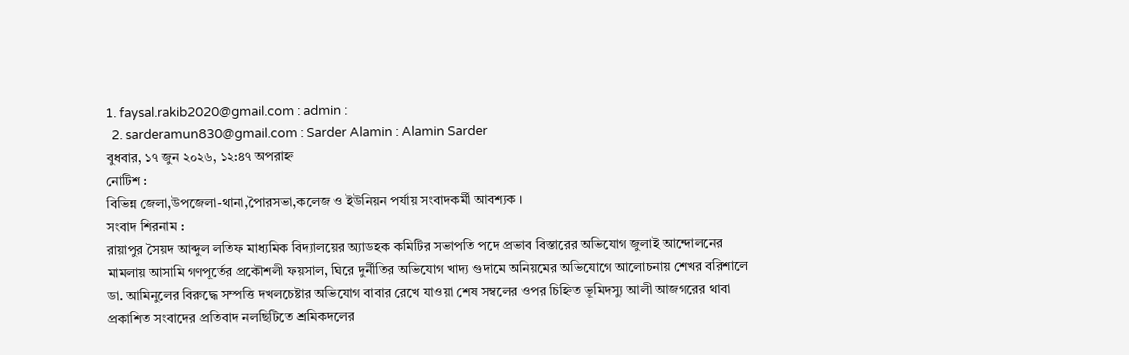1. faysal.rakib2020@gmail.com : admin :
  2. sarderamun830@gmail.com : Sarder Alamin : Alamin Sarder
বুধবার, ১৭ জুন ২০২৬, ১২:৪৭ অপরাহ্ন
নোটিশ :
বিভিন্ন জেলা,উপজেলা-থানা,পৈারসভা,কলেজ ও ইউনিয়ন পর্যায় সংবাদকর্মী আবশ্যক ।
সংবাদ শিরনাম :
রায়াপুর সৈয়দ আব্দুল লতিফ মাধ্যমিক বিদ্যালয়ের অ্যাডহক কমিটির সভাপতি পদে প্রভাব বিস্তারের অভিযোগ জুলাই আন্দোলনের মামলায় আসামি গণপূর্তের প্রকৌশলী ফয়সাল, ঘিরে দুর্নীতির অভিযোগ খাদ্য গুদামে অনিয়মের অভিযোগে আলোচনায় শেখর বরিশালে ডা. আমিনুলের বিরুদ্ধে সম্পত্তি দখলচেষ্টার অভিযোগ বাবার রেখে যাওয়া শেষ সম্বলের ওপর চিহ্নিত ভূমিদস্যু আলী আজগরের থাবা প্রকাশিত সংবাদের প্রতিবাদ নলছিটিতে শ্রমিকদলের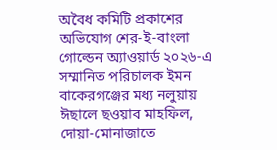অবৈধ কমিটি প্রকাশের অভিযোগ শের-ই-বাংলা গোল্ডেন অ্যাওয়ার্ড ২০২৬-এ সম্মানিত পরিচালক ইমন বাকেরগঞ্জের মধ্য নলুয়ায় ঈছালে ছওয়াব মাহফিল, দোয়া-মোনাজাতে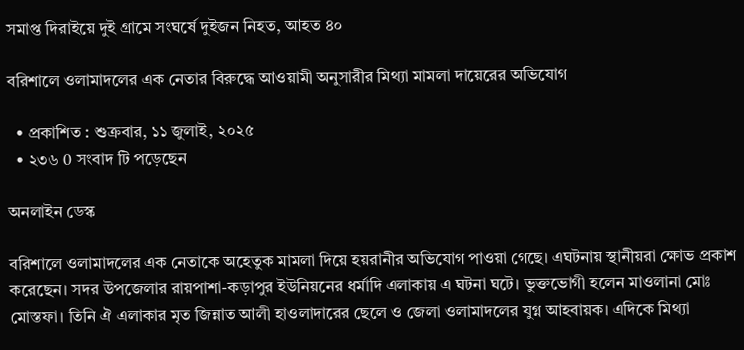সমাপ্ত দিরাইয়ে দুই গ্রামে ‍সংঘর্ষে দুইজন নিহত, আহত ৪০

বরিশালে ওলামাদলের এক নেতার বিরুদ্ধে আওয়ামী অনুসারীর মিথ্যা মামলা দায়েরের অভিযোগ

  • প্রকাশিত : শুক্রবার, ১১ জুলাই, ২০২৫
  • ২৩৬ 0 সংবাদ টি পড়েছেন

অনলাইন ডেস্ক

বরিশালে ওলামাদলের এক নেতাকে অহেতুক মামলা দিয়ে হয়রানীর অভিযোগ পাওয়া গেছে। এঘটনায় স্থানীয়রা ক্ষোভ প্রকাশ করেছেন। সদর উপজেলার রায়পাশা-কড়াপুর ইউনিয়নের ধর্মাদি এলাকায় এ ঘটনা ঘটে। ভুক্তভোগী হলেন মাওলানা মোঃ মোস্তফা। তিনি ঐ এলাকার মৃত জিন্নাত আলী হাওলাদারের ছেলে ও জেলা ওলামাদলের যুগ্ন আহবায়ক। এদিকে মিথ্যা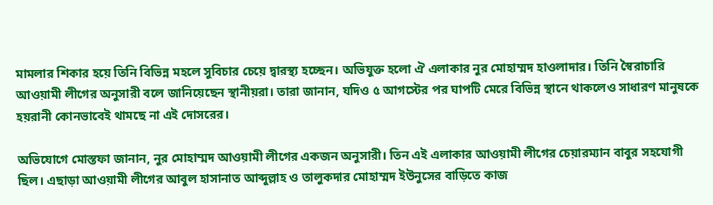মামলার শিকার হয়ে তিনি বিভিন্ন মহলে সুবিচার চেয়ে দ্বারস্থ্য হচ্ছেন। অভিযুক্ত হলো ঐ এলাকার নুর মোহাম্মদ হাওলাদার। তিনি স্বৈরাচারি আওয়ামী লীগের অনুসারী বলে জানিয়েছেন স্থানীয়রা। তারা জানান, যদিও ৫ আগস্টের পর ঘাপটি মেরে বিভিন্ন স্থানে থাকলেও সাধারণ মানুষকে হয়রানী কোনভাবেই থামছে না এই দোসরের।

অভিযোগে মোস্তফা জানান, নুর মোহাম্মদ আওয়ামী লীগের একজন অনুসারী। তিন এই এলাকার আওয়ামী লীগের চেয়ারম্যান বাবুর সহযোগী ছিল। এছাড়া আওয়ামী লীগের আবুল হাসানাত আব্দুল্লাহ ও তালুকদার মোহাম্মদ ইউনুসের বাড়িতে কাজ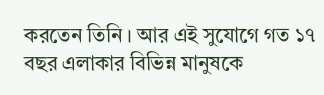করতেন তিনি । আর এই সুযোগে গত ১৭ বছর এলাকার বিভিন্ন মানুষকে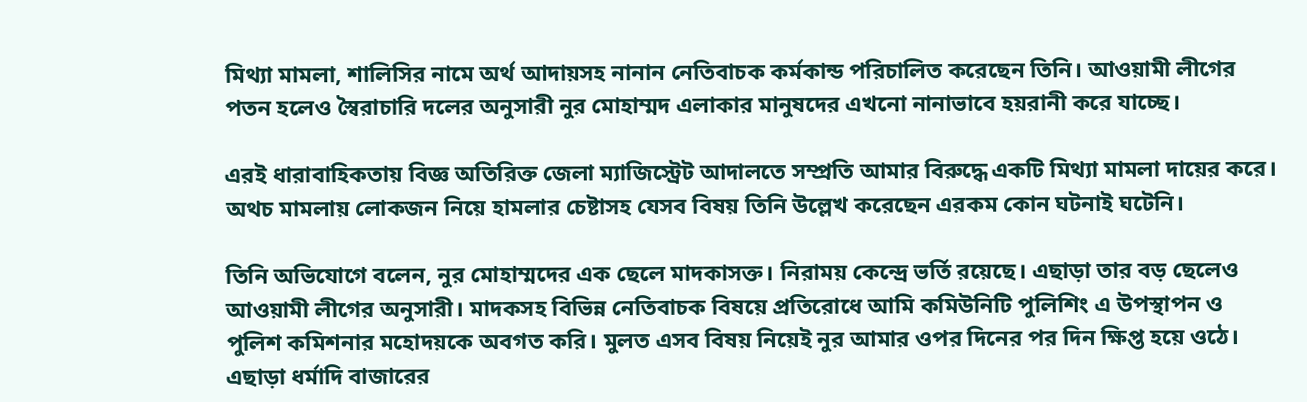মিথ্যা মামলা, শালিসির নামে অর্থ আদায়সহ নানান নেতিবাচক কর্মকান্ড পরিচালিত করেছেন তিনি। আওয়ামী লীগের পতন হলেও স্বৈরাচারি দলের অনুসারী নুর মোহাম্মদ এলাকার মানুষদের এখনো নানাভাবে হয়রানী করে যাচ্ছে।

এরই ধারাবাহিকতায় বিজ্ঞ অতিরিক্ত জেলা ম্যাজিস্ট্রেট আদালতে সম্প্রতি আমার বিরুদ্ধে একটি মিথ্যা মামলা দায়ের করে। অথচ মামলায় লোকজন নিয়ে হামলার চেষ্টাসহ যেসব বিষয় তিনি উল্লেখ করেছেন এরকম কোন ঘটনাই ঘটেনি।

তিনি অভিযোগে বলেন, নুর মোহাম্মদের এক ছেলে মাদকাসক্ত। নিরাময় কেন্দ্রে ভর্তি রয়েছে। এছাড়া তার বড় ছেলেও আওয়ামী লীগের অনুসারী। মাদকসহ বিভিন্ন নেতিবাচক বিষয়ে প্রতিরোধে আমি কমিউনিটি পুলিশিং এ উপস্থাপন ও পুলিশ কমিশনার মহোদয়কে অবগত করি। মুলত এসব বিষয় নিয়েই নুর আমার ওপর দিনের পর দিন ক্ষিপ্ত হয়ে ওঠে। এছাড়া ধর্মাদি বাজারের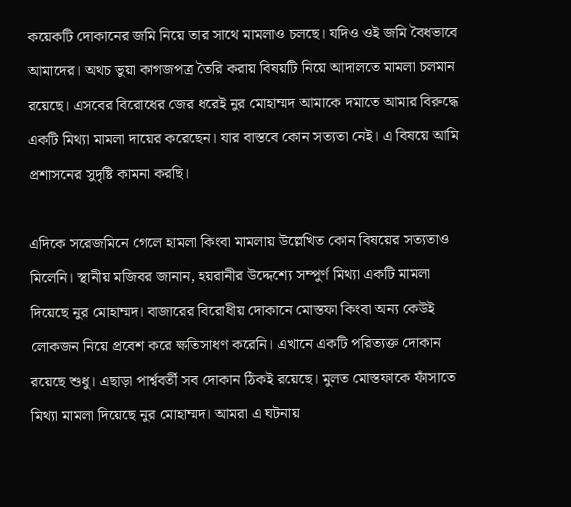কয়েকটি দোকানের জমি নিয়ে তার সাথে মামলাও চলছে। যদিও ওই জমি বৈধভাবে আমাদের। অথচ ভুয়া কাগজপত্র তৈরি করায় বিষয়টি নিয়ে আদালতে মামলা চলমান রয়েছে। এসবের বিরোধের জের ধরেই নুর মোহাম্মদ আমাকে দমাতে আমার বিরুদ্ধে একটি মিথ্যা মামলা দায়ের করেছেন। যার বাস্তবে কোন সত্যতা নেই। এ বিষয়ে আমি প্রশাসনের সুদৃষ্টি কামনা করছি।

এদিকে সরেজমিনে গেলে হামলা কিংবা মামলায় উল্লেখিত কোন বিষয়ের সত্যতাও মিলেনি। স্থানীয় মজিবর জানান, হয়রানীর উদ্দেশ্যে সম্পুর্ণ মিথ্যা একটি মামলা দিয়েছে নুর মোহাম্মদ। বাজারের বিরোধীয় দোকানে মোস্তফা কিংবা অন্য কেউই লোকজন নিয়ে প্রবেশ করে ক্ষতিসাধণ করেনি। এখানে একটি পরিত্যক্ত দোকান রয়েছে শুধু। এছাড়া পার্শ্ববর্তী সব দোকান ঠিকই রয়েছে। মুলত মোস্তফাকে ফাঁসাতে মিথ্যা মামলা দিয়েছে নুর মোহাম্মদ। আমরা এ ঘটনায়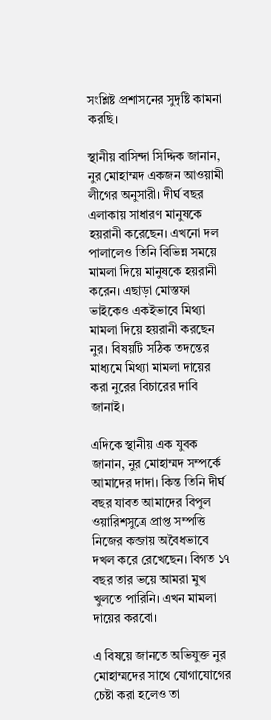সংশ্লিষ্ট প্রশাসনের সুদৃষ্টি কামনা করছি।

স্থানীয় বাসিন্দা সিদ্দিক জানান, নুর মোহাম্মদ একজন আওয়ামী লীগের অনুসারী। দীর্ঘ বছর এলাকায় সাধারণ মানুষকে হয়রানী করেছেন। এখনো দল পালালেও তিনি বিভিন্ন সময়ে মামলা দিয়ে মানুষকে হয়রানী করেন। এছাড়া মোস্তফা ভাইকেও একইভাবে মিথ্যা মামলা দিয়ে হয়রানী করছেন নুর। বিষয়টি সঠিক তদন্তের মাধ্যমে মিথ্যা মামলা দায়ের করা নুরের বিচারের দাবি জানাই।

এদিকে স্থানীয় এক যুবক জানান, নুর মোহাম্মদ সম্পর্কে আমাদের দাদা। কিন্ত তিনি দীর্ঘ বছর যাবত আমাদের বিপুল ওয়ারিশসুত্রে প্রাপ্ত সম্পত্তি নিজের কব্জায় অবৈধভাবে দখল করে রেখেছেন। বিগত ১৭ বছর তার ভয়ে আমরা মুখ খুলতে পারিনি। এখন মামলা দায়ের করবো।

এ বিষয়ে জানতে অভিযুক্ত নুর মোহাম্মদের সাথে যোগাযোগের চেষ্টা করা হলেও তা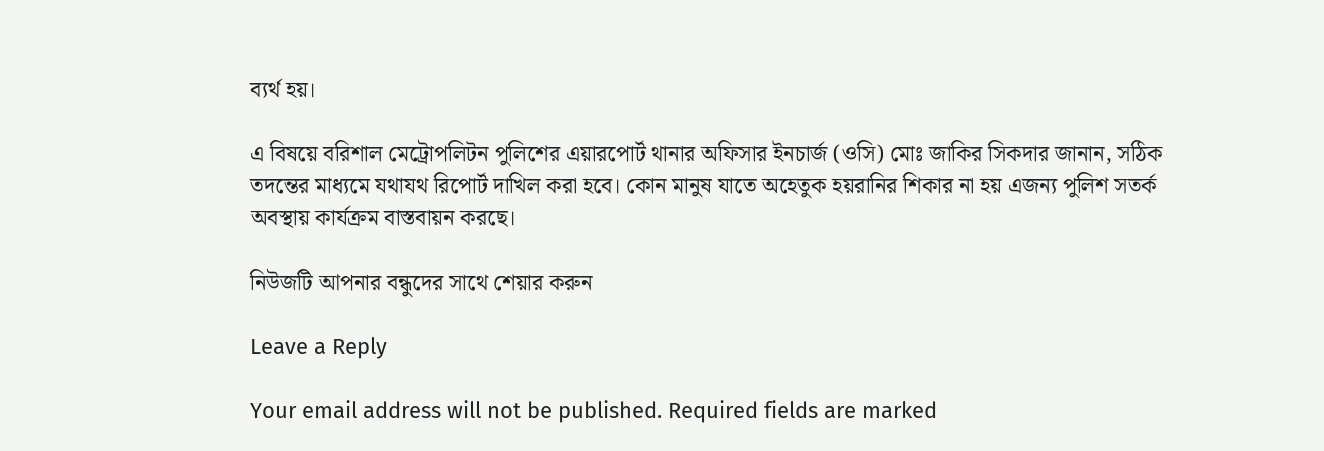ব্যর্থ হয়।

এ বিষয়ে বরিশাল মেট্রোপলিটন পুলিশের এয়ারপোর্ট থানার অফিসার ইনচার্জ (ওসি) মোঃ জাকির সিকদার জানান, সঠিক তদন্তের মাধ্যমে যথাযথ রিপোর্ট দাখিল করা হবে। কোন মানুষ যাতে অহেতুক হয়রানির শিকার না হয় এজন্য পুলিশ সতর্ক অবস্থায় কার্যক্রম বাস্তবায়ন করছে।

নিউজটি আপনার বন্ধুদের সাথে শেয়ার করুন

Leave a Reply

Your email address will not be published. Required fields are marked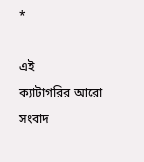*

এই ক্যাটাগরির ‍আরো সংবাদ